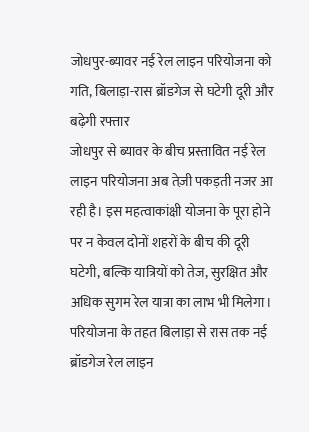जोधपुर-ब्यावर नई रेल लाइन परियोजना को गति, बिलाड़ा-रास ब्रॉडगेज से घटेगी दूरी और बढ़ेगी रफ्तार
जोधपुर से ब्यावर के बीच प्रस्तावित नई रेल लाइन परियोजना अब तेज़ी पकड़ती नजर आ रही है। इस महत्वाकांक्षी योजना के पूरा होने पर न केवल दोनों शहरों के बीच की दूरी घटेगी, बल्कि यात्रियों को तेज, सुरक्षित और अधिक सुगम रेल यात्रा का लाभ भी मिलेगा।
परियोजना के तहत बिलाड़ा से रास तक नई ब्रॉडगेज रेल लाइन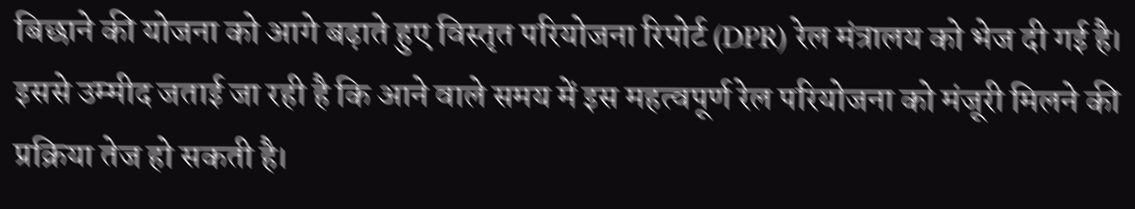बिछाने की योजना को आगे बढ़ाते हुए विस्तृत परियोजना रिपोर्ट (DPR) रेल मंत्रालय को भेज दी गई है। इससे उम्मीद जताई जा रही है कि आने वाले समय में इस महत्वपूर्ण रेल परियोजना को मंजूरी मिलने की प्रक्रिया तेज हो सकती है।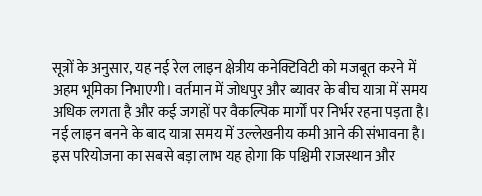सूत्रों के अनुसार, यह नई रेल लाइन क्षेत्रीय कनेक्टिविटी को मजबूत करने में अहम भूमिका निभाएगी। वर्तमान में जोधपुर और ब्यावर के बीच यात्रा में समय अधिक लगता है और कई जगहों पर वैकल्पिक मार्गों पर निर्भर रहना पड़ता है। नई लाइन बनने के बाद यात्रा समय में उल्लेखनीय कमी आने की संभावना है।
इस परियोजना का सबसे बड़ा लाभ यह होगा कि पश्चिमी राजस्थान और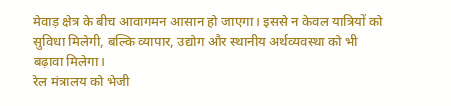मेवाड़ क्षेत्र के बीच आवागमन आसान हो जाएगा। इससे न केवल यात्रियों को सुविधा मिलेगी, बल्कि व्यापार, उद्योग और स्थानीय अर्थव्यवस्था को भी बढ़ावा मिलेगा।
रेल मंत्रालय को भेजी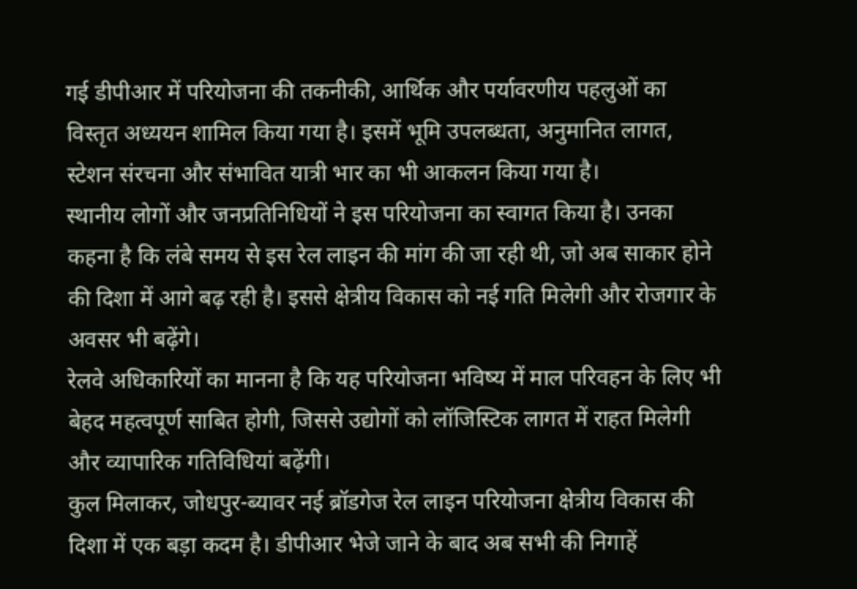गई डीपीआर में परियोजना की तकनीकी, आर्थिक और पर्यावरणीय पहलुओं का विस्तृत अध्ययन शामिल किया गया है। इसमें भूमि उपलब्धता, अनुमानित लागत, स्टेशन संरचना और संभावित यात्री भार का भी आकलन किया गया है।
स्थानीय लोगों और जनप्रतिनिधियों ने इस परियोजना का स्वागत किया है। उनका कहना है कि लंबे समय से इस रेल लाइन की मांग की जा रही थी, जो अब साकार होने की दिशा में आगे बढ़ रही है। इससे क्षेत्रीय विकास को नई गति मिलेगी और रोजगार के अवसर भी बढ़ेंगे।
रेलवे अधिकारियों का मानना है कि यह परियोजना भविष्य में माल परिवहन के लिए भी बेहद महत्वपूर्ण साबित होगी, जिससे उद्योगों को लॉजिस्टिक लागत में राहत मिलेगी और व्यापारिक गतिविधियां बढ़ेंगी।
कुल मिलाकर, जोधपुर-ब्यावर नई ब्रॉडगेज रेल लाइन परियोजना क्षेत्रीय विकास की दिशा में एक बड़ा कदम है। डीपीआर भेजे जाने के बाद अब सभी की निगाहें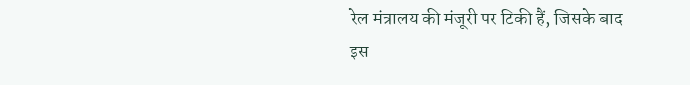रेल मंत्रालय की मंजूरी पर टिकी हैं, जिसके बाद इस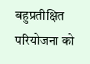बहुप्रतीक्षित परियोजना को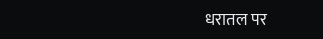धरातल पर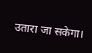उतारा जा सकेगा।